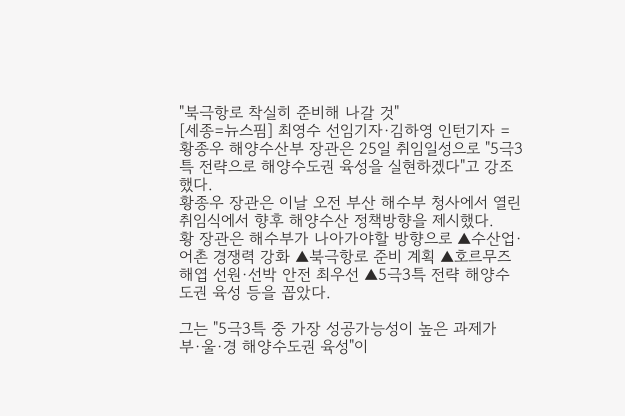"북극항로 착실히 준비해 나갈 것"
[세종=뉴스핌] 최영수 선임기자·김하영 인턴기자 = 황종우 해양수산부 장관은 25일 취임일성으로 "5극3특 전략으로 해양수도권 육성을 실현하겠다"고 강조했다.
황종우 장관은 이날 오전 부산 해수부 청사에서 열린 취임식에서 향후 해양수산 정책방향을 제시했다.
황 장관은 해수부가 나아가야할 방향으로 ▲수산업·어촌 경쟁력 강화 ▲북극항로 준비 계획 ▲호르무즈 해엽 선원·선박 안전 최우선 ▲5극3특 전략 해양수도권 육성 등을 꼽았다.

그는 "5극3특 중 가장 성공가능성이 높은 과제가 부·울·경 해양수도권 육성"이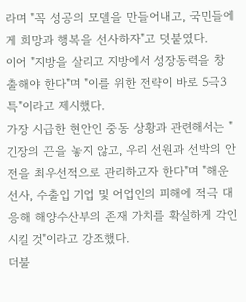라며 "꼭 성공의 모델을 만들어내고, 국민들에게 희망과 행복을 선사하자"고 덧붙였다.
이어 "지방을 살리고 지방에서 성장동력을 창출해야 한다"며 "이를 위한 전략이 바로 5극3특"이라고 제시했다.
가장 시급한 현안인 중동 상황과 관련해서는 "긴장의 끈을 놓지 않고, 우리 선원과 선박의 안전을 최우선적으로 관리하고자 한다"며 "해운선사, 수출입 기업 및 어업인의 피해에 적극 대응해 해양수산부의 존재 가치를 확실하게 각인시킬 것"이라고 강조했다.
더불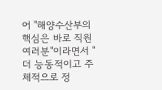어 "해양수산부의 핵심은 바로 직원 여러분"이라면서 "더 능동적이고 주체적으로 정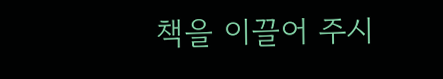책을 이끌어 주시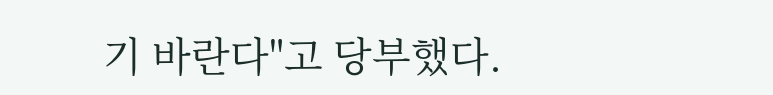기 바란다"고 당부했다.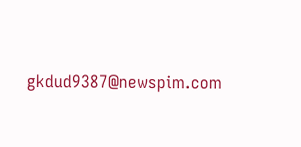gkdud9387@newspim.com